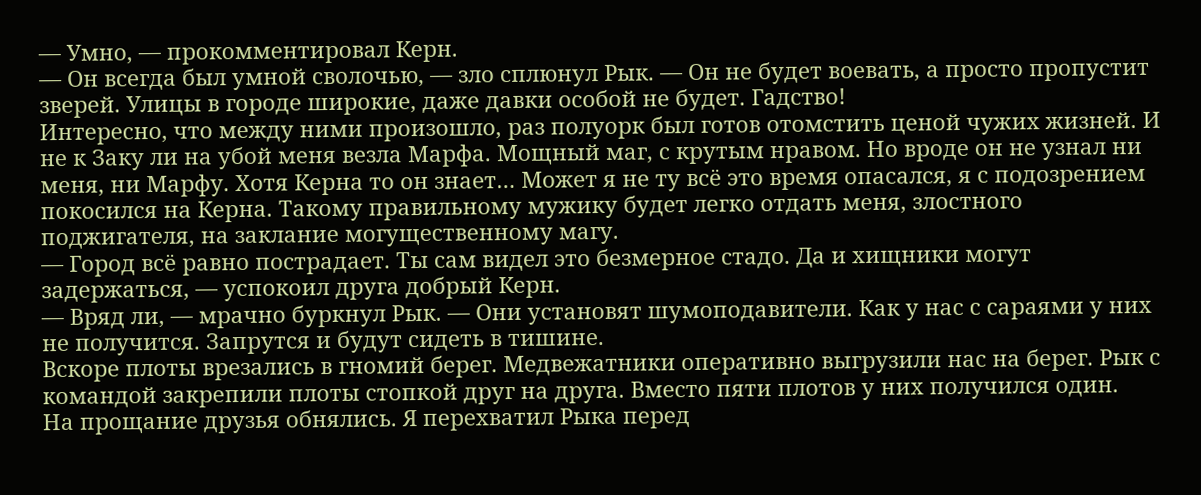— Умно, — прокомментировал Керн.
— Он всегда был умной сволочью, — зло сплюнул Рык. — Он не будет воевать, а просто пропустит зверей. Улицы в городе широкие, даже давки особой не будет. Гадство!
Интересно, что между ними произошло, раз полуорк был готов отомстить ценой чужих жизней. И не к Заку ли на убой меня везла Марфа. Мощный маг, с крутым нравом. Но вроде он не узнал ни меня, ни Марфу. Хотя Керна то он знает… Может я не ту всё это время опасался, я с подозрением покосился на Керна. Такому правильному мужику будет легко отдать меня, злостного поджигателя, на заклание могущественному магу.
— Город всё равно пострадает. Ты сам видел это безмерное стадо. Да и хищники могут задержаться, — успокоил друга добрый Керн.
— Вряд ли, — мрачно буркнул Рык. — Они установят шумоподавители. Как у нас с сараями у них не получится. Запрутся и будут сидеть в тишине.
Вскоре плоты врезались в гномий берег. Медвежатники оперативно выгрузили нас на берег. Рык с командой закрепили плоты стопкой друг на друга. Вместо пяти плотов у них получился один.
На прощание друзья обнялись. Я перехватил Рыка перед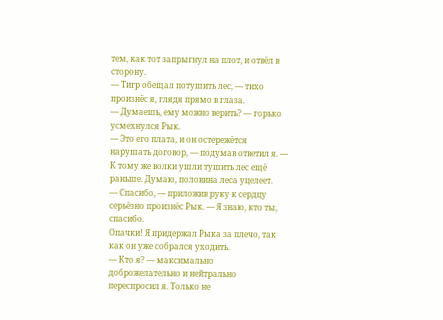тем, как тот запрыгнул на плот, и отвёл в сторону.
— Тигр обещал потушить лес, — тихо произнёс я, глядя прямо в глаза.
— Думаешь, ему можно верить? — горько усмехнулся Рык.
— Это его плата, и он остережётся нарушать договор, — подумав ответил я. — К тому же волки ушли тушить лес ещё раньше. Думаю, половина леса уцелеет.
— Спасибо, — приложив руку к сердцу серьёзно произнёс Рык. — Я знаю, кто ты, спасибо.
Опачки! Я придержал Рыка за плечо, так как он уже собрался уходить.
— Кто я? — максимально доброжелательно и нейтрально переспросил я. Только не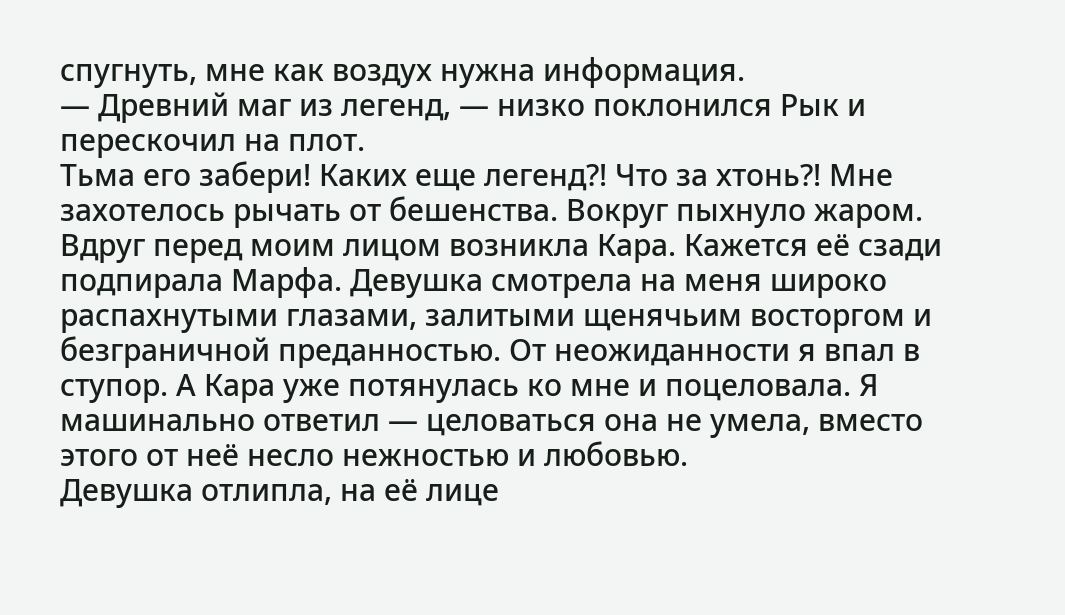спугнуть, мне как воздух нужна информация.
— Древний маг из легенд, — низко поклонился Рык и перескочил на плот.
Тьма его забери! Каких еще легенд?! Что за хтонь?! Мне захотелось рычать от бешенства. Вокруг пыхнуло жаром.
Вдруг перед моим лицом возникла Кара. Кажется её сзади подпирала Марфа. Девушка смотрела на меня широко распахнутыми глазами, залитыми щенячьим восторгом и безграничной преданностью. От неожиданности я впал в ступор. А Кара уже потянулась ко мне и поцеловала. Я машинально ответил — целоваться она не умела, вместо этого от неё несло нежностью и любовью.
Девушка отлипла, на её лице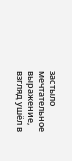застыло мечтательное выражение, взгляд ушёл в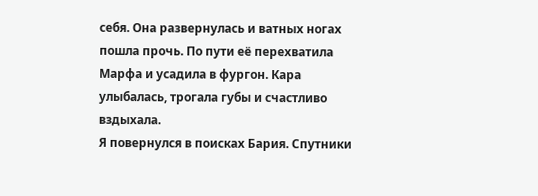себя. Она развернулась и ватных ногах пошла прочь. По пути её перехватила Марфа и усадила в фургон. Кара улыбалась, трогала губы и счастливо вздыхала.
Я повернулся в поисках Бария. Спутники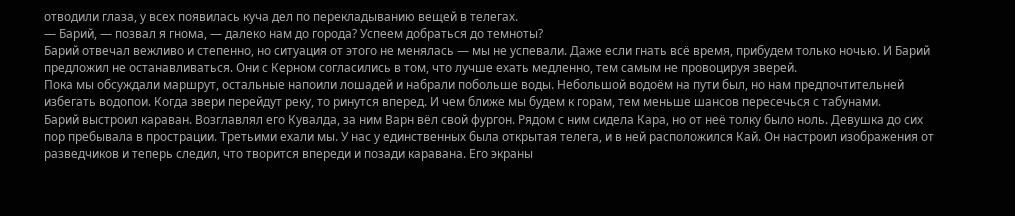отводили глаза, у всех появилась куча дел по перекладыванию вещей в телегах.
— Барий, — позвал я гнома, — далеко нам до города? Успеем добраться до темноты?
Барий отвечал вежливо и степенно, но ситуация от этого не менялась — мы не успевали. Даже если гнать всё время, прибудем только ночью. И Барий предложил не останавливаться. Они с Керном согласились в том, что лучше ехать медленно, тем самым не провоцируя зверей.
Пока мы обсуждали маршрут, остальные напоили лошадей и набрали побольше воды. Небольшой водоём на пути был, но нам предпочтительней избегать водопои. Когда звери перейдут реку, то ринутся вперед. И чем ближе мы будем к горам, тем меньше шансов пересечься с табунами.
Барий выстроил караван. Возглавлял его Кувалда, за ним Варн вёл свой фургон. Рядом с ним сидела Кара, но от неё толку было ноль. Девушка до сих пор пребывала в прострации. Третьими ехали мы. У нас у единственных была открытая телега, и в ней расположился Кай. Он настроил изображения от разведчиков и теперь следил, что творится впереди и позади каравана. Его экраны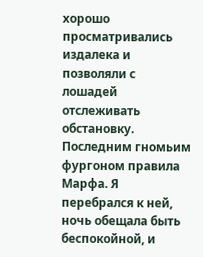хорошо просматривались издалека и позволяли с лошадей отслеживать обстановку.
Последним гномьим фургоном правила Марфа. Я перебрался к ней, ночь обещала быть беспокойной, и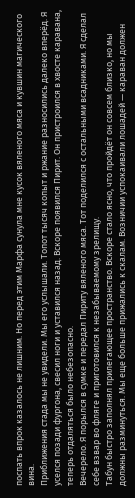поспать впрок казалось не лишним. Но перед этим Марфа сунула мне кусок вяленого мяса и кувшин магического вина.
Приближения стада мы не увидели. Мы его услышали. Топот тысяч копыт и ржание разносились далеко вперёд. Я уселся позади фургона, свесил ноги и уставился назад. Вскоре появился Пирит. Он пристроился в хвосте каравана, теперь отдаляться было небезопасно.
Вечерело. Я порылся в сумке и передал Пириту вяленого мяса. Тот поделился с остальными всадниками. Я сделал себе взвар во фляге и приготовился к незабываемому зрелищу.
Табун быстро заполнял прилегающее пространство. Вскоре стало ясно, что пройдёт он совсем близко, но мы должны разминуться. Мы еще больше прижались к скалам. Возничии успокаивали лошадей — караван должен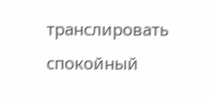транслировать спокойный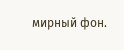мирный фон.